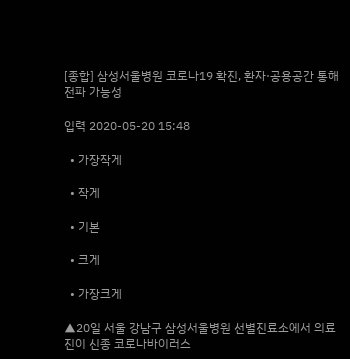[종합] 삼성서울병원 코로나19 확진, 환자·공용공간 통해 전파 가능성

입력 2020-05-20 15:48

  • 가장작게

  • 작게

  • 기본

  • 크게

  • 가장크게

▲20일 서울 강남구 삼성서울병원 선별진료소에서 의료진이 신종 코로나바이러스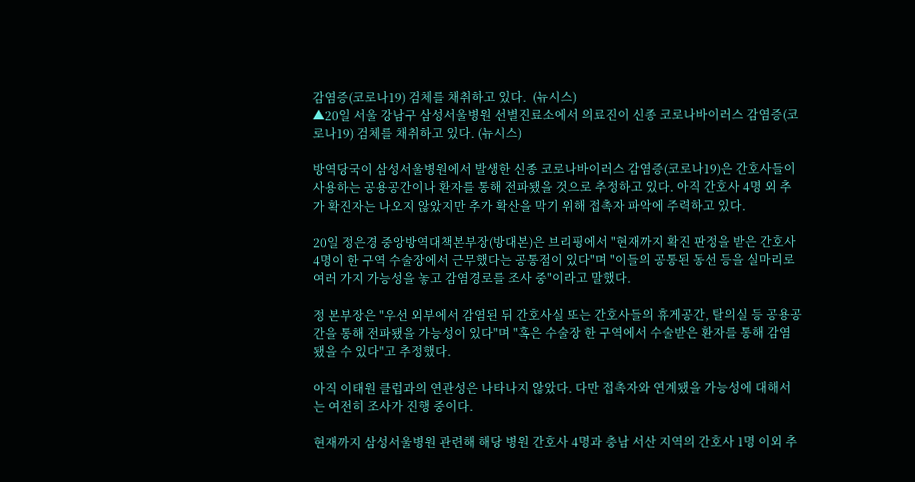감염증(코로나19) 검체를 채취하고 있다.  (뉴시스)
▲20일 서울 강남구 삼성서울병원 선별진료소에서 의료진이 신종 코로나바이러스 감염증(코로나19) 검체를 채취하고 있다. (뉴시스)

방역당국이 삼성서울병원에서 발생한 신종 코로나바이러스 감염증(코로나19)은 간호사들이 사용하는 공용공간이나 환자를 통해 전파됐을 것으로 추정하고 있다. 아직 간호사 4명 외 추가 확진자는 나오지 않았지만 추가 확산을 막기 위해 접촉자 파악에 주력하고 있다.

20일 정은경 중앙방역대책본부장(방대본)은 브리핑에서 "현재까지 확진 판정을 받은 간호사 4명이 한 구역 수술장에서 근무했다는 공통점이 있다"며 "이들의 공통된 동선 등을 실마리로 여러 가지 가능성을 놓고 감염경로를 조사 중"이라고 말했다.

정 본부장은 "우선 외부에서 감염된 뒤 간호사실 또는 간호사들의 휴게공간, 탈의실 등 공용공간을 통해 전파됐을 가능성이 있다"며 "혹은 수술장 한 구역에서 수술받은 환자를 통해 감염됐을 수 있다"고 추정했다.

아직 이태원 클럽과의 연관성은 나타나지 않았다. 다만 접촉자와 연계됐을 가능성에 대해서는 여전히 조사가 진행 중이다.

현재까지 삼성서울병원 관련해 해당 병원 간호사 4명과 충남 서산 지역의 간호사 1명 이외 추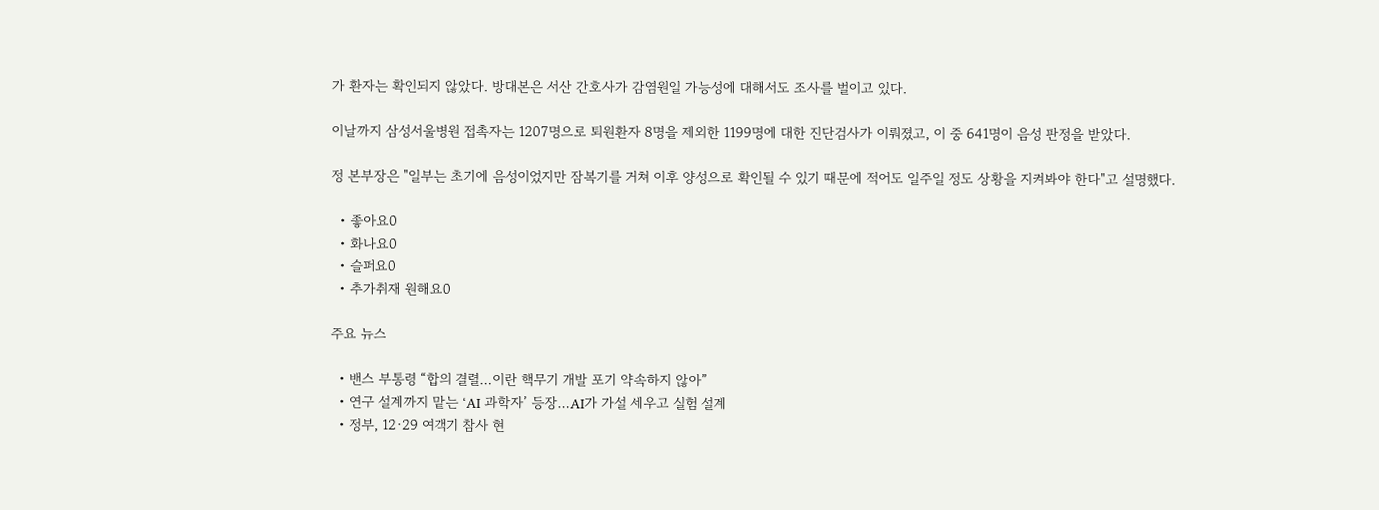가 환자는 확인되지 않았다. 방대본은 서산 간호사가 감염원일 가능성에 대해서도 조사를 벌이고 있다.

이날까지 삼성서울병원 접촉자는 1207명으로 퇴원환자 8명을 제외한 1199명에 대한 진단검사가 이뤄졌고, 이 중 641명이 음성 판정을 받았다.

정 본부장은 "일부는 초기에 음성이었지만 잠복기를 거쳐 이후 양성으로 확인될 수 있기 때문에 적어도 일주일 정도 상황을 지켜봐야 한다"고 설명했다.

  • 좋아요0
  • 화나요0
  • 슬퍼요0
  • 추가취재 원해요0

주요 뉴스

  • 밴스 부통령 “합의 결렬…이란 핵무기 개발 포기 약속하지 않아”
  • 연구 설계까지 맡는 ‘AI 과학자’ 등장…AI가 가설 세우고 실험 설계
  • 정부, 12·29 여객기 참사 현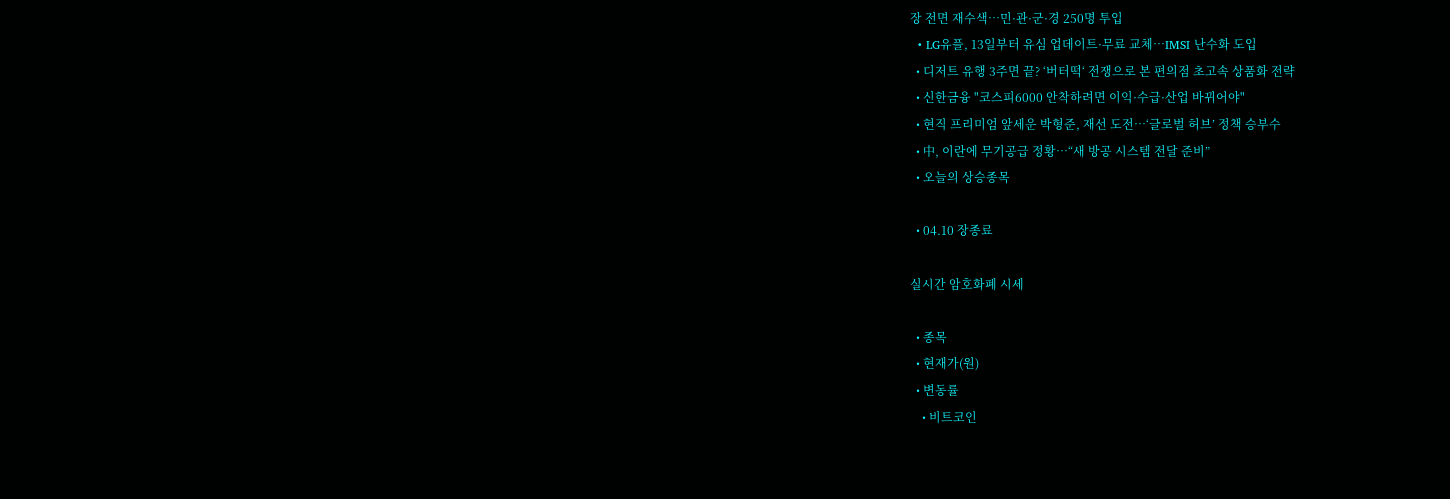장 전면 재수색…민·관·군·경 250명 투입
  • LG유플, 13일부터 유심 업데이트·무료 교체…IMSI 난수화 도입
  • 디저트 유행 3주면 끝? ‘버터떡‘ 전쟁으로 본 편의점 초고속 상품화 전략
  • 신한금융 "코스피6000 안착하려면 이익·수급·산업 바뀌어야"
  • 현직 프리미엄 앞세운 박형준, 재선 도전…‘글로벌 허브’ 정책 승부수
  • 中, 이란에 무기공급 정황…“새 방공 시스템 전달 준비”
  • 오늘의 상승종목

  • 04.10 장종료

실시간 암호화폐 시세

  • 종목
  • 현재가(원)
  • 변동률
    • 비트코인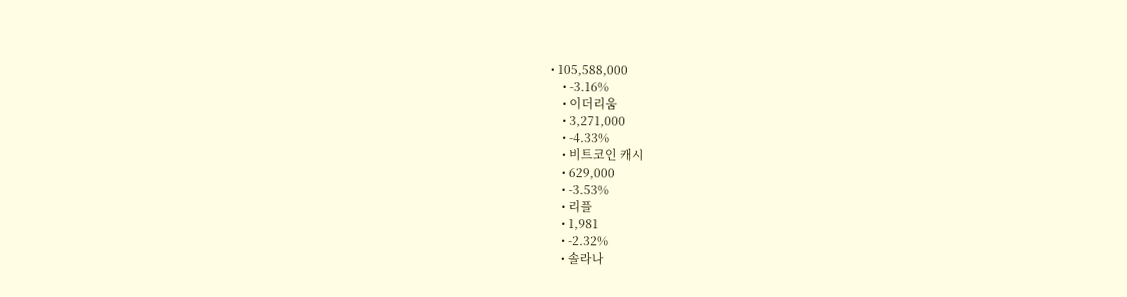• 105,588,000
    • -3.16%
    • 이더리움
    • 3,271,000
    • -4.33%
    • 비트코인 캐시
    • 629,000
    • -3.53%
    • 리플
    • 1,981
    • -2.32%
    • 솔라나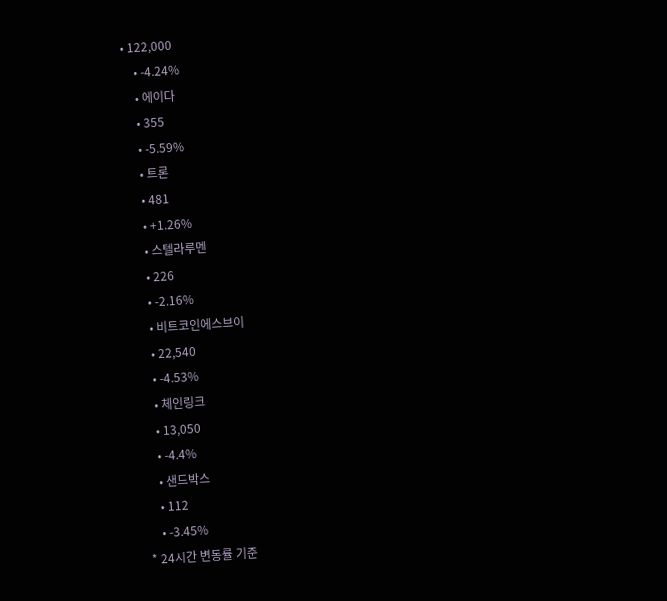• 122,000
    • -4.24%
    • 에이다
    • 355
    • -5.59%
    • 트론
    • 481
    • +1.26%
    • 스텔라루멘
    • 226
    • -2.16%
    • 비트코인에스브이
    • 22,540
    • -4.53%
    • 체인링크
    • 13,050
    • -4.4%
    • 샌드박스
    • 112
    • -3.45%
* 24시간 변동률 기준